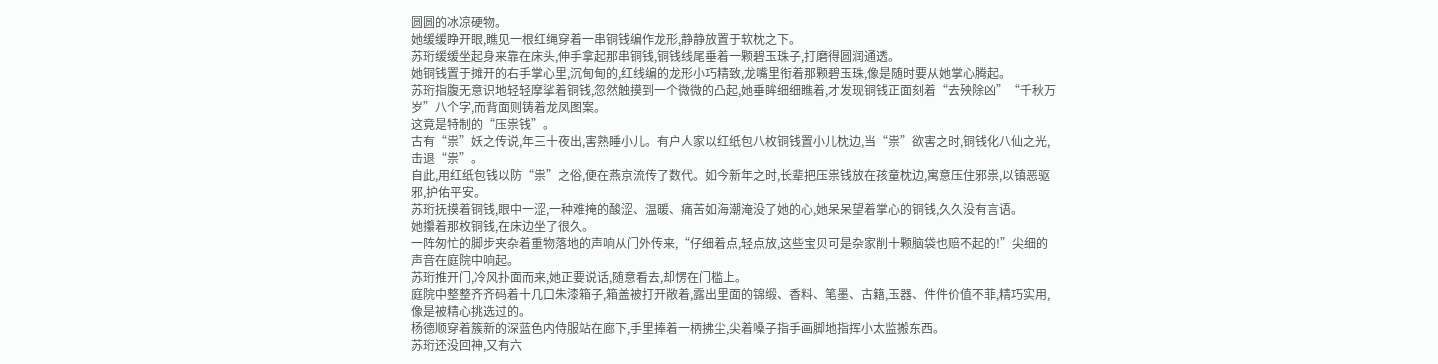圆圆的冰凉硬物。
她缓缓睁开眼,瞧见一根红绳穿着一串铜钱编作龙形,静静放置于软枕之下。
苏珩缓缓坐起身来靠在床头,伸手拿起那串铜钱,铜钱线尾垂着一颗碧玉珠子,打磨得圆润通透。
她铜钱置于摊开的右手掌心里,沉甸甸的,红线编的龙形小巧精致,龙嘴里衔着那颗碧玉珠,像是随时要从她掌心腾起。
苏珩指腹无意识地轻轻摩挲着铜钱,忽然触摸到一个微微的凸起,她垂眸细细瞧着,才发现铜钱正面刻着“去殃除凶”“千秋万岁”八个字,而背面则铸着龙凤图案。
这竟是特制的“压祟钱”。
古有“祟”妖之传说,年三十夜出,害熟睡小儿。有户人家以红纸包八枚铜钱置小儿枕边,当“祟”欲害之时,铜钱化八仙之光,击退“祟”。
自此,用红纸包钱以防“祟”之俗,便在燕京流传了数代。如今新年之时,长辈把压祟钱放在孩童枕边,寓意压住邪祟,以镇恶驱邪,护佑平安。
苏珩抚摸着铜钱,眼中一涩,一种难掩的酸涩、温暖、痛苦如海潮淹没了她的心,她呆呆望着掌心的铜钱,久久没有言语。
她攥着那枚铜钱,在床边坐了很久。
一阵匆忙的脚步夹杂着重物落地的声响从门外传来,“仔细着点,轻点放,这些宝贝可是杂家削十颗脑袋也赔不起的!”尖细的声音在庭院中响起。
苏珩推开门,冷风扑面而来,她正要说话,随意看去,却愣在门槛上。
庭院中整整齐齐码着十几口朱漆箱子,箱盖被打开敞着,露出里面的锦缎、香料、笔墨、古籍,玉器、件件价值不菲,精巧实用,像是被精心挑选过的。
杨德顺穿着簇新的深蓝色内侍服站在廊下,手里捧着一柄拂尘,尖着嗓子指手画脚地指挥小太监搬东西。
苏珩还没回神,又有六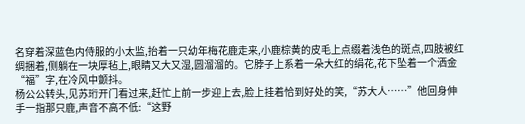名穿着深蓝色内侍服的小太监,抬着一只幼年梅花鹿走来,小鹿棕黄的皮毛上点缀着浅色的斑点,四肢被红绸捆着,侧躺在一块厚毡上,眼睛又大又湿,圆溜溜的。它脖子上系着一朵大红的绢花,花下坠着一个洒金“福”字,在冷风中颤抖。
杨公公转头,见苏珩开门看过来,赶忙上前一步迎上去,脸上挂着恰到好处的笑,“苏大人……”他回身伸手一指那只鹿,声音不高不低:“这野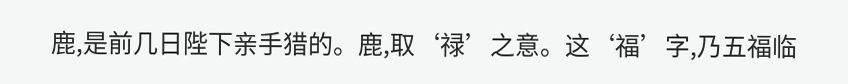鹿,是前几日陛下亲手猎的。鹿,取‘禄’之意。这‘福’字,乃五福临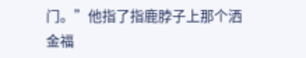门。”他指了指鹿脖子上那个洒金福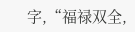字,“福禄双全,